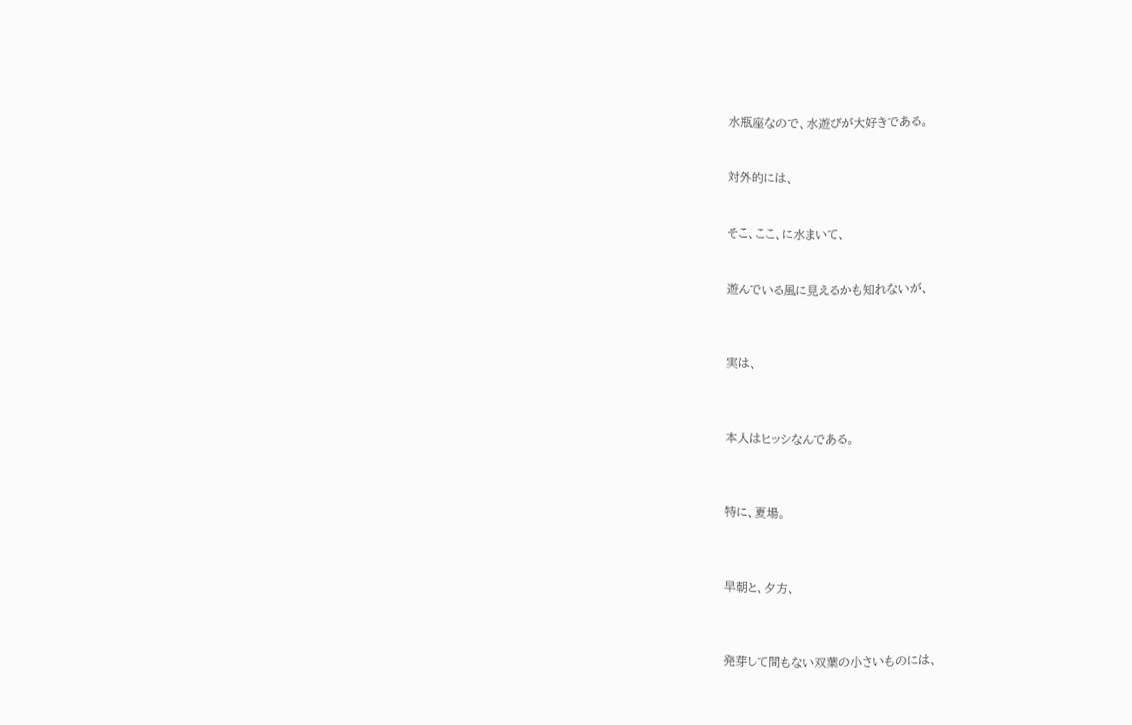水瓶座なので、水遊びが大好きである。


対外的には、


そこ、ここ、に水まいて、


遊んでいる風に見えるかも知れないが、



実は、



本人はヒッシなんである。



特に、夏場。



早朝と、夕方、



発芽して間もない双葉の小さいものには、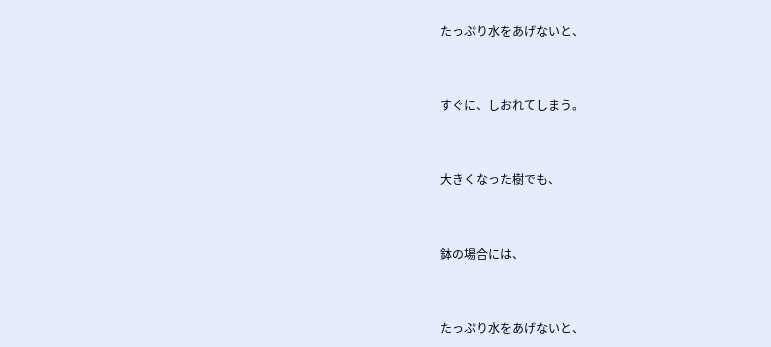たっぷり水をあげないと、



すぐに、しおれてしまう。



大きくなった樹でも、



鉢の場合には、



たっぷり水をあげないと、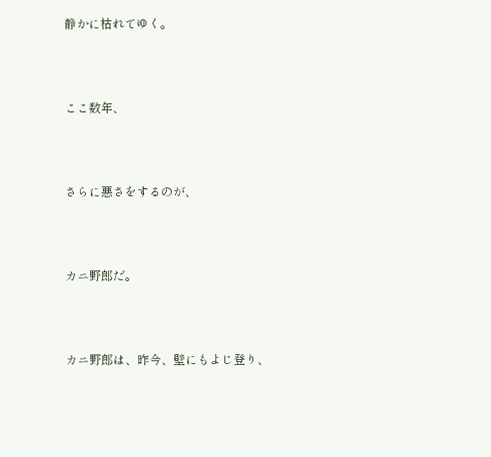静かに枯れてゆく。



ここ数年、



さらに悪さをするのが、



カニ野郎だ。



カニ野郎は、昨今、壁にもよじ登り、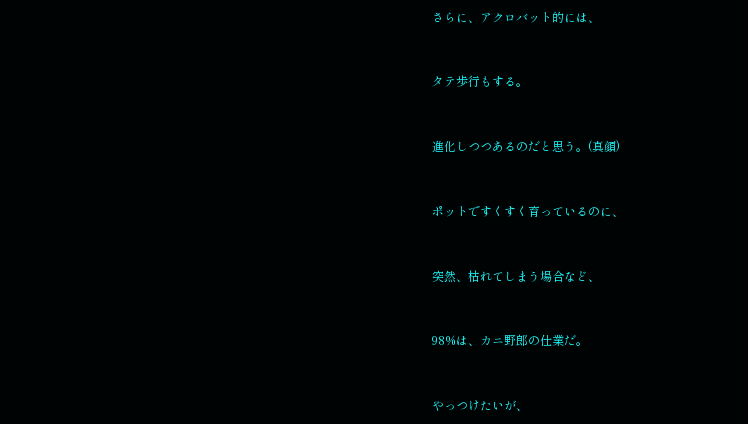さらに、アクロバット的には、



タテ歩行もする。



進化しつつあるのだと思う。(真顔)



ポットですくすく育っているのに、



突然、枯れてしまう場合など、



98%は、カニ野郎の仕業だ。



やっつけたいが、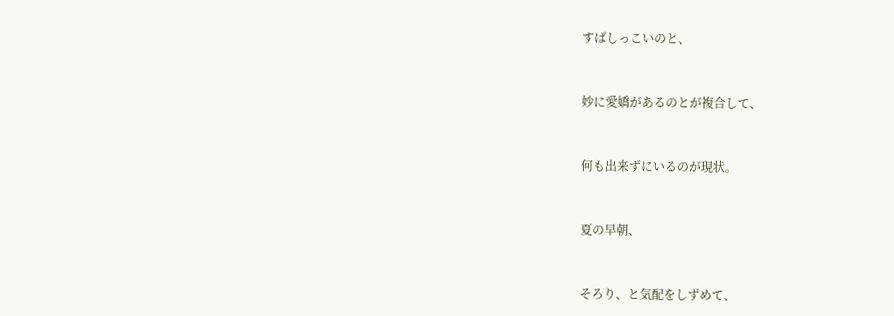すばしっこいのと、



妙に愛嬌があるのとが複合して、



何も出来ずにいるのが現状。



夏の早朝、



そろり、と気配をしずめて、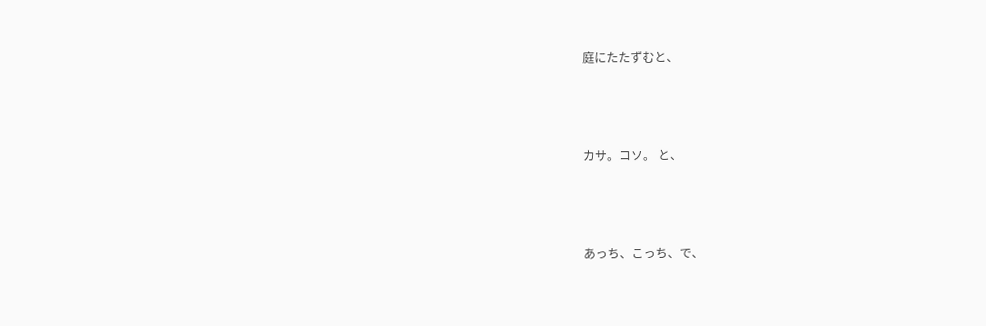庭にたたずむと、



カサ。コソ。 と、



あっち、こっち、で、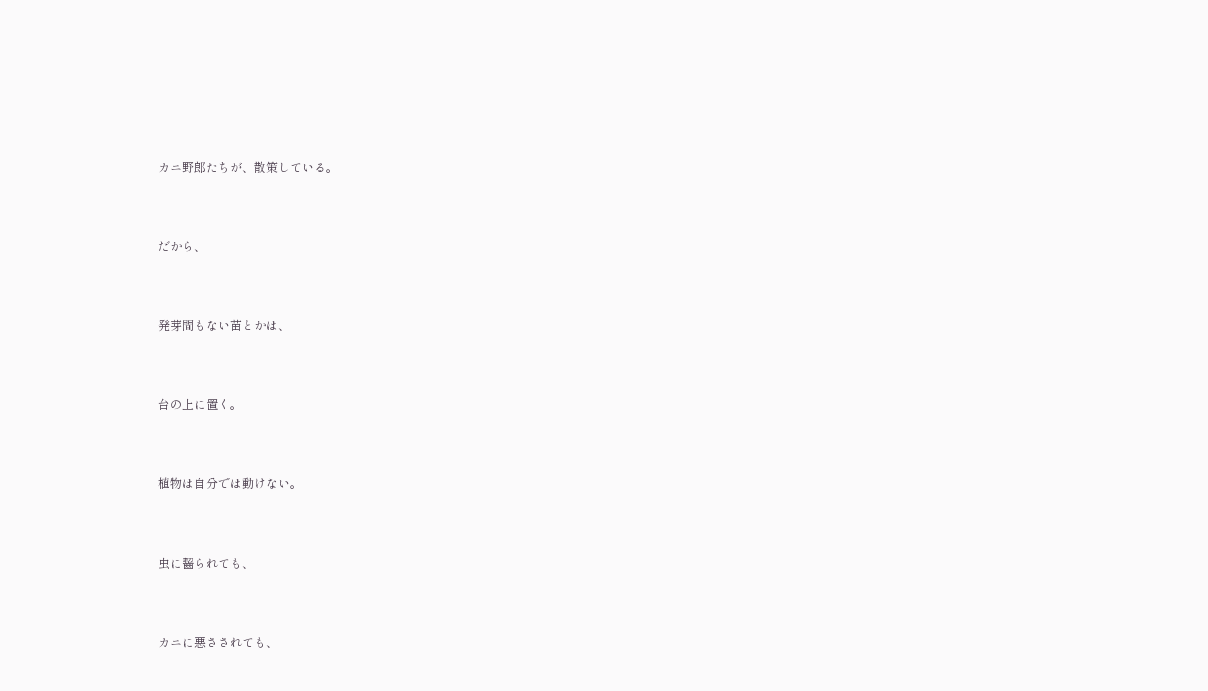カニ野郎たちが、散策している。



だから、



発芽間もない苗とかは、



台の上に置く。



植物は自分では動けない。



虫に齧られても、



カニに悪さされても、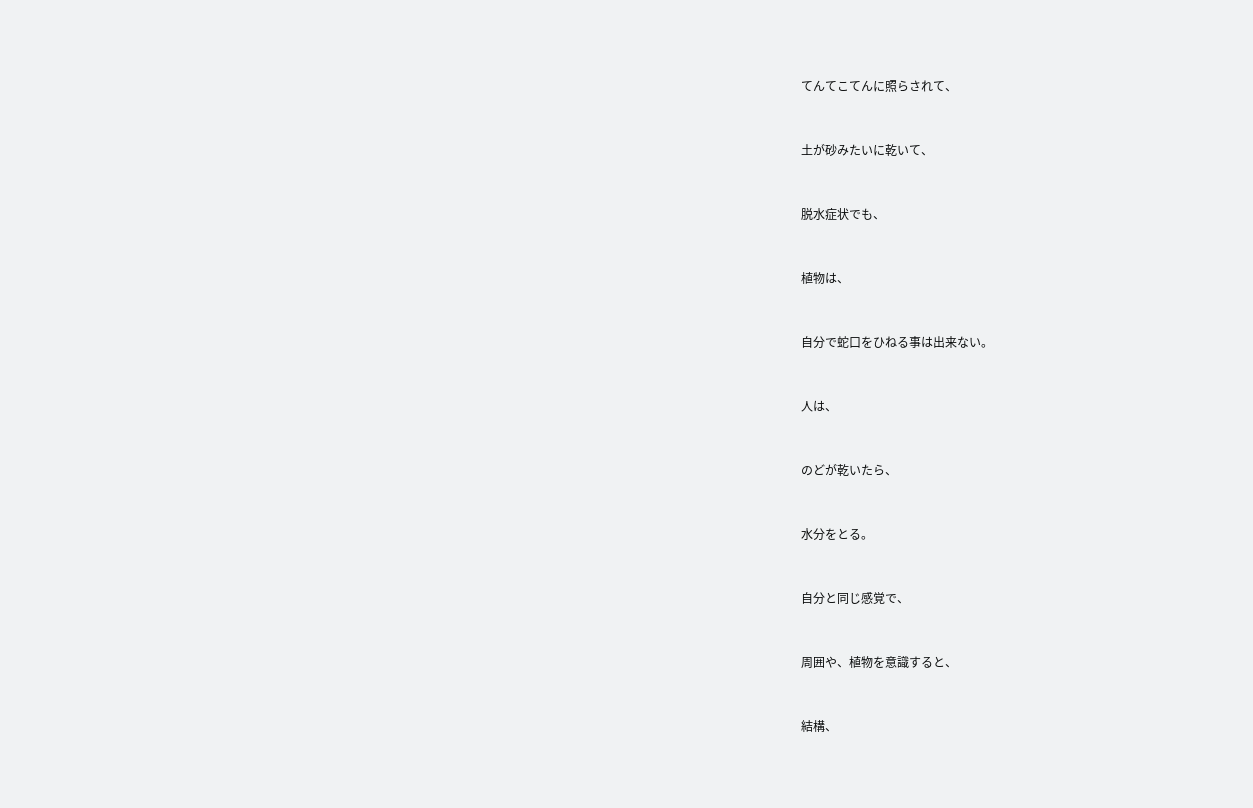てんてこてんに照らされて、



土が砂みたいに乾いて、



脱水症状でも、



植物は、



自分で蛇口をひねる事は出来ない。



人は、



のどが乾いたら、



水分をとる。



自分と同じ感覚で、



周囲や、植物を意識すると、



結構、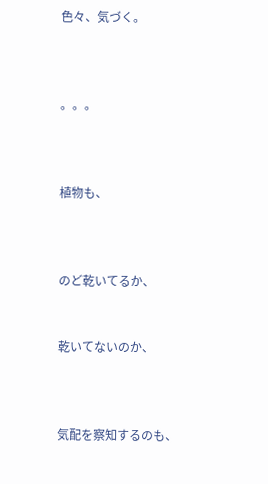色々、気づく。



。。。



植物も、



のど乾いてるか、


乾いてないのか、



気配を察知するのも、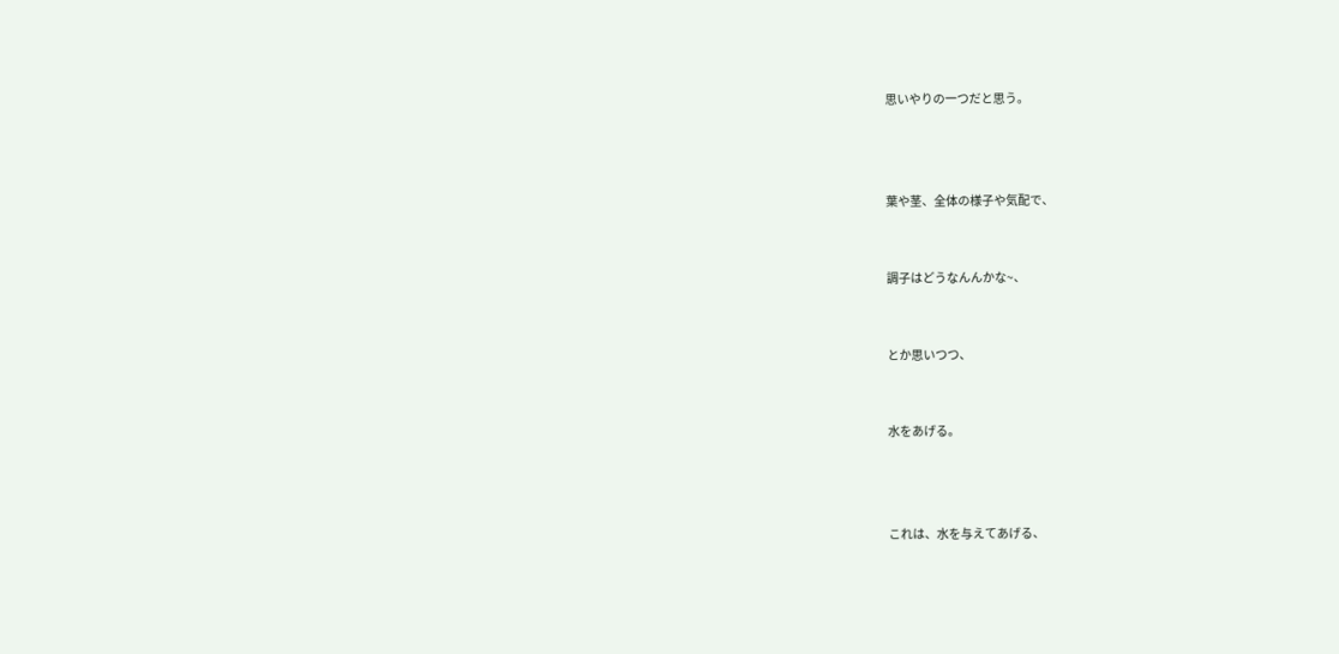思いやりの一つだと思う。



葉や茎、全体の様子や気配で、


調子はどうなんんかな~、


とか思いつつ、


水をあげる。



これは、水を与えてあげる、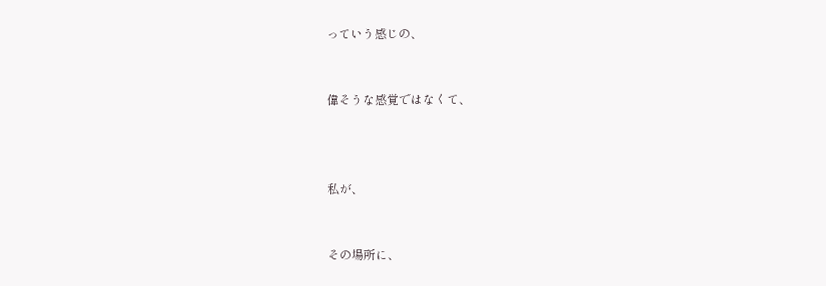っていう感じの、


偉そうな感覚ではなくて、



私が、


その場所に、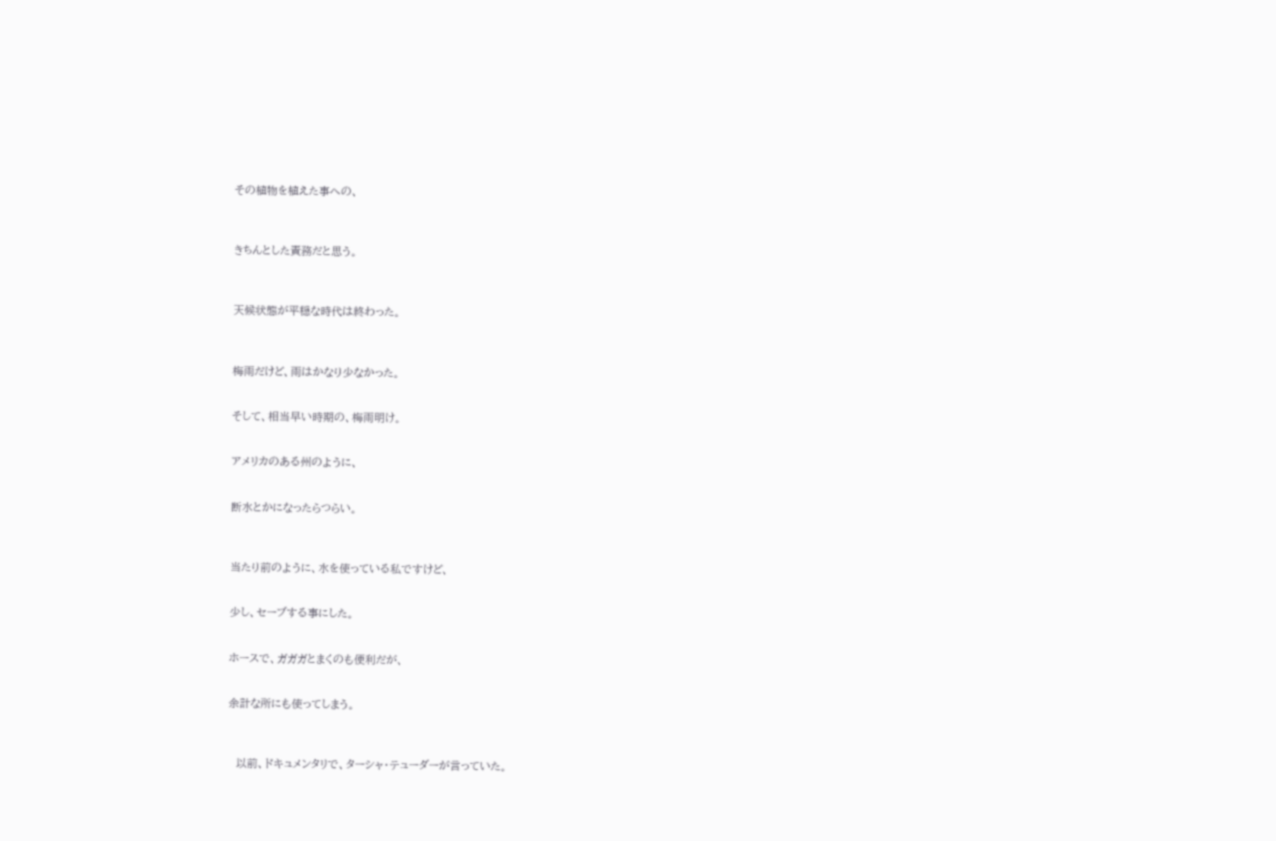その植物を植えた事への、



きちんとした責務だと思う。



天候状態が平穏な時代は終わった。



梅雨だけど、雨はかなり少なかった。


そして、相当早い時期の、梅雨明け。


アメリカのある州のように、


断水とかになったらつらい。



当たり前のように、水を使っている私ですけど、


少し、セーブする事にした。


ホースで、ガガガとまくのも便利だが、


余計な所にも使ってしまう。



  以前、ドキュメンタリで、ターシャ・テューダーが言っていた。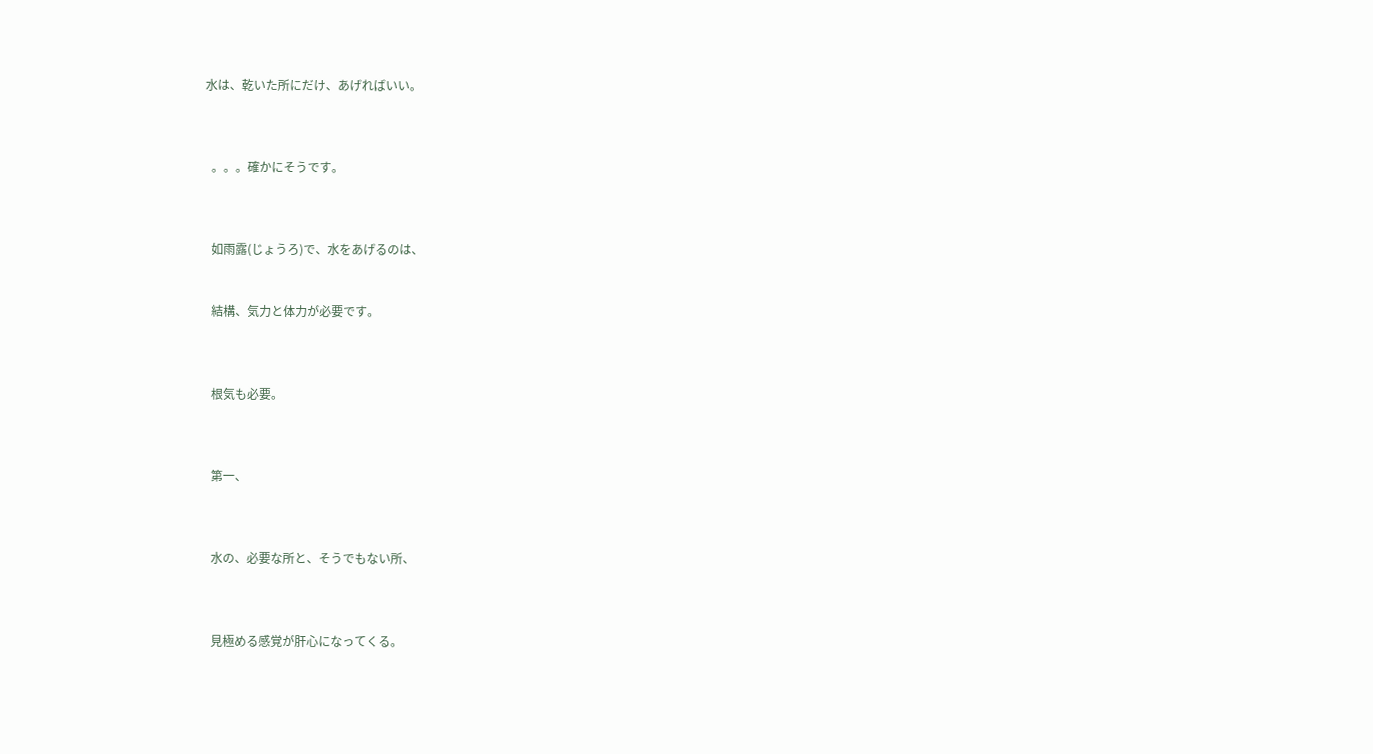水は、乾いた所にだけ、あげればいい。



  。。。確かにそうです。



  如雨露(じょうろ)で、水をあげるのは、


  結構、気力と体力が必要です。



  根気も必要。



  第一、



  水の、必要な所と、そうでもない所、



  見極める感覚が肝心になってくる。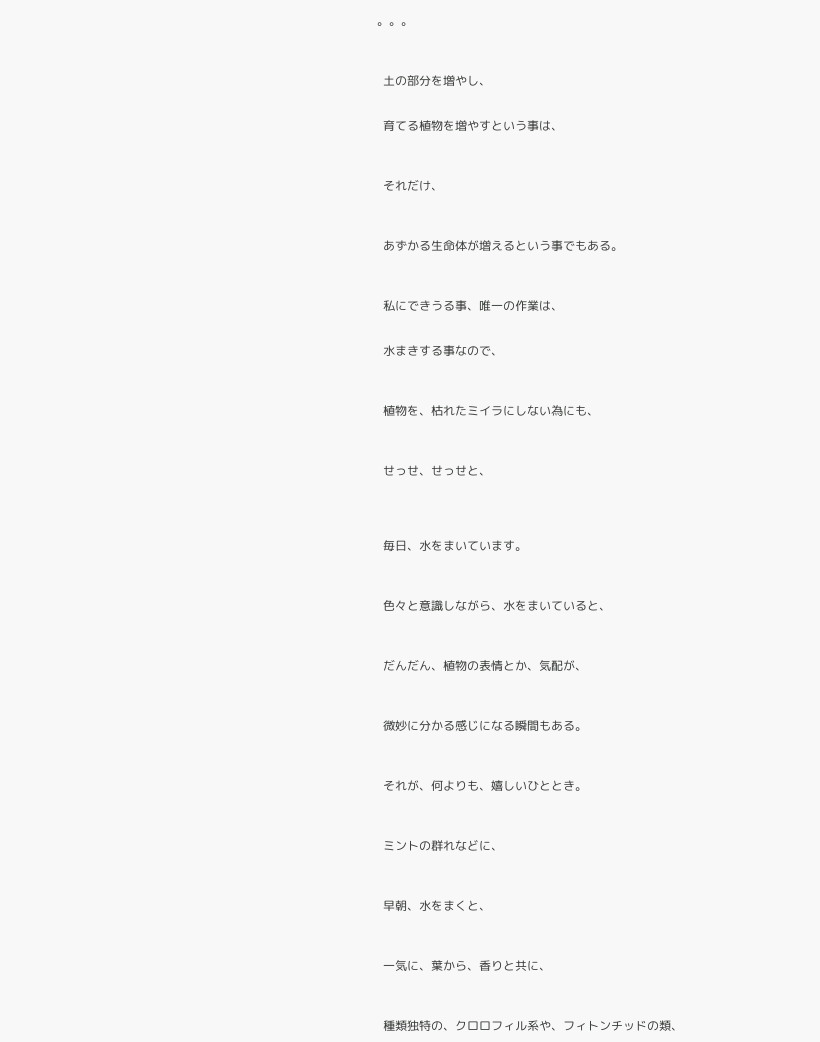。。。



  土の部分を増やし、


  育てる植物を増やすという事は、



  それだけ、



  あずかる生命体が増えるという事でもある。



  私にできうる事、唯一の作業は、


  水まきする事なので、



  植物を、枯れたミイラにしない為にも、



  せっせ、せっせと、




  毎日、水をまいています。



  色々と意識しながら、水をまいていると、



  だんだん、植物の表情とか、気配が、



  微妙に分かる感じになる瞬間もある。



  それが、何よりも、嬉しいひととき。



  ミントの群れなどに、



  早朝、水をまくと、



  一気に、葉から、香りと共に、



  種類独特の、クロロフィル系や、フィトンチッドの類、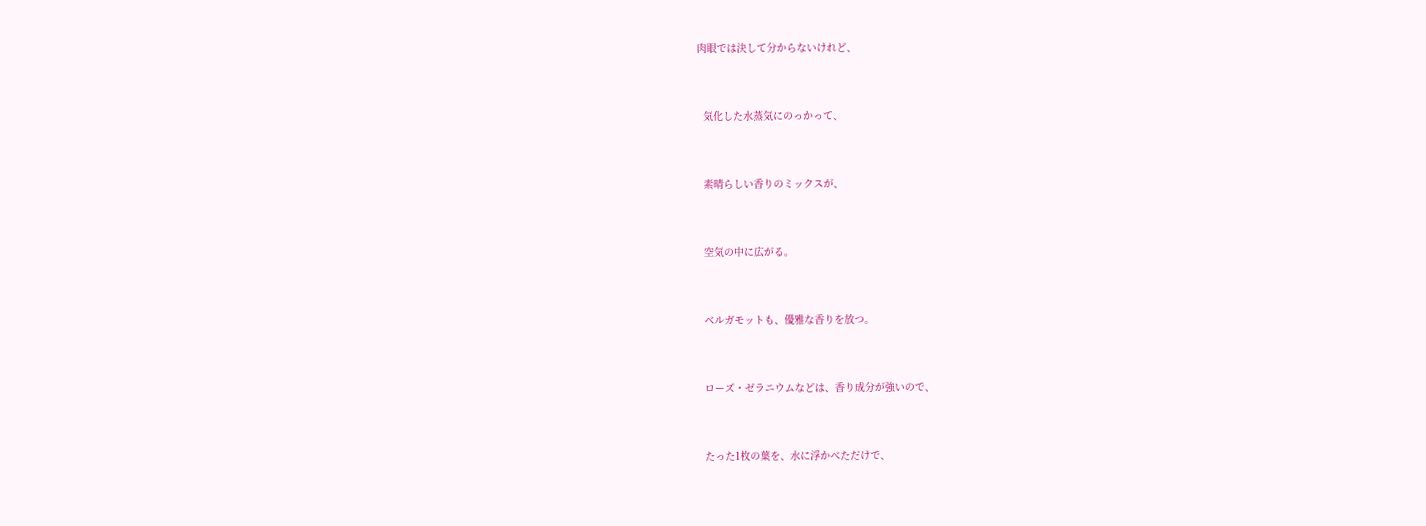肉眼では決して分からないけれど、



  気化した水蒸気にのっかって、



  素晴らしい香りのミックスが、



  空気の中に広がる。



  ベルガモットも、優雅な香りを放つ。



  ローズ・ゼラニウムなどは、香り成分が強いので、



  たった1枚の葉を、水に浮かべただけで、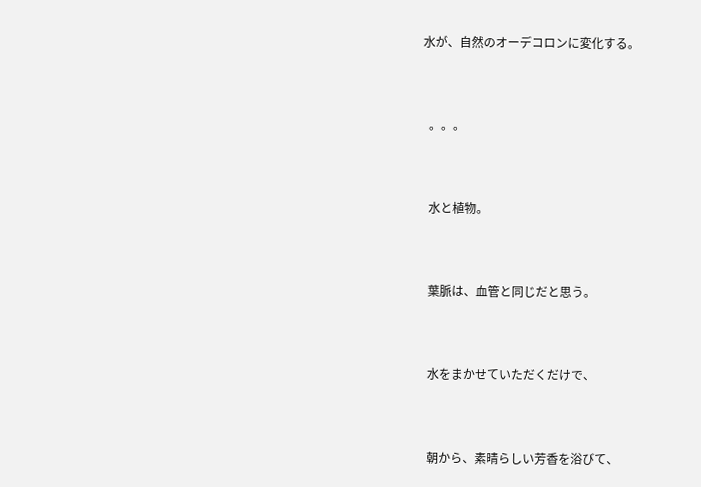水が、自然のオーデコロンに変化する。



  。。。



  水と植物。



  葉脈は、血管と同じだと思う。



  水をまかせていただくだけで、



  朝から、素晴らしい芳香を浴びて、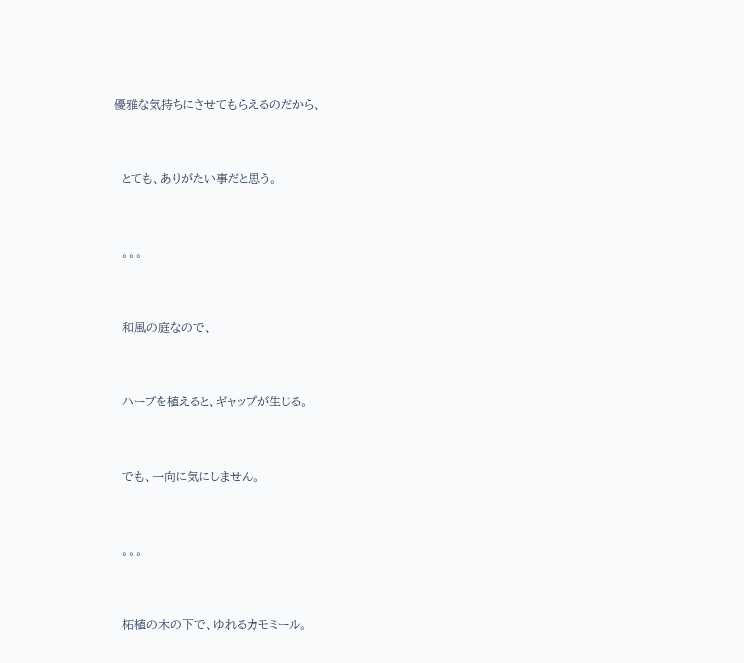優雅な気持ちにさせてもらえるのだから、



  とても、ありがたい事だと思う。



  。。。



  和風の庭なので、



  ハーブを植えると、ギャップが生じる。



  でも、一向に気にしません。



  。。。



  柘植の木の下で、ゆれるカモミール。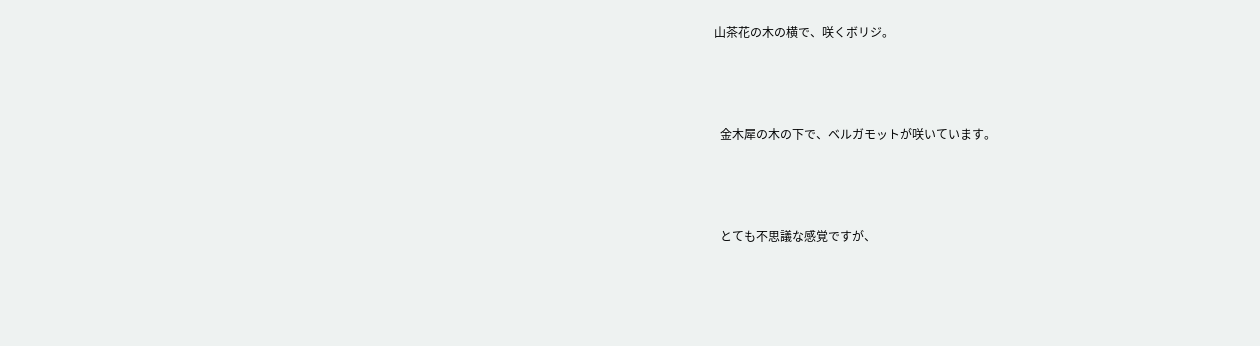山茶花の木の横で、咲くボリジ。



  金木犀の木の下で、ベルガモットが咲いています。



  とても不思議な感覚ですが、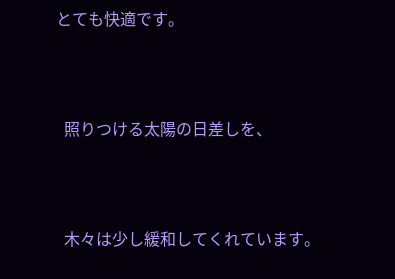とても快適です。



  照りつける太陽の日差しを、



  木々は少し緩和してくれています。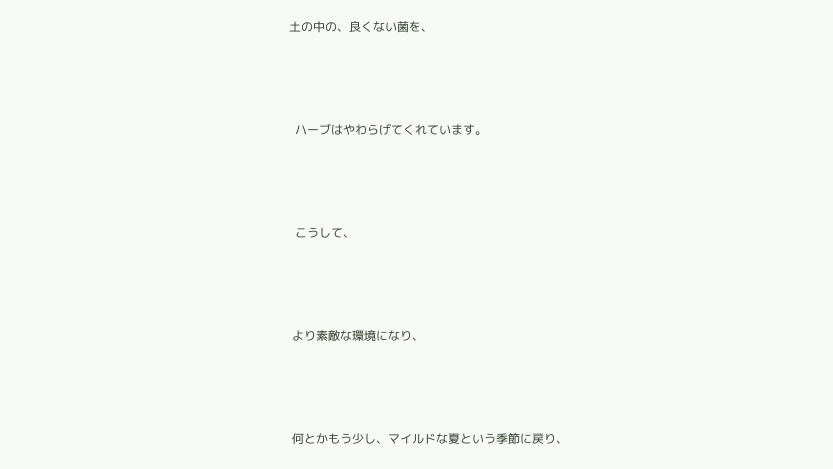土の中の、良くない菌を、



  ハーブはやわらげてくれています。



  こうして、



 より素敵な環境になり、



 何とかもう少し、マイルドな夏という季節に戻り、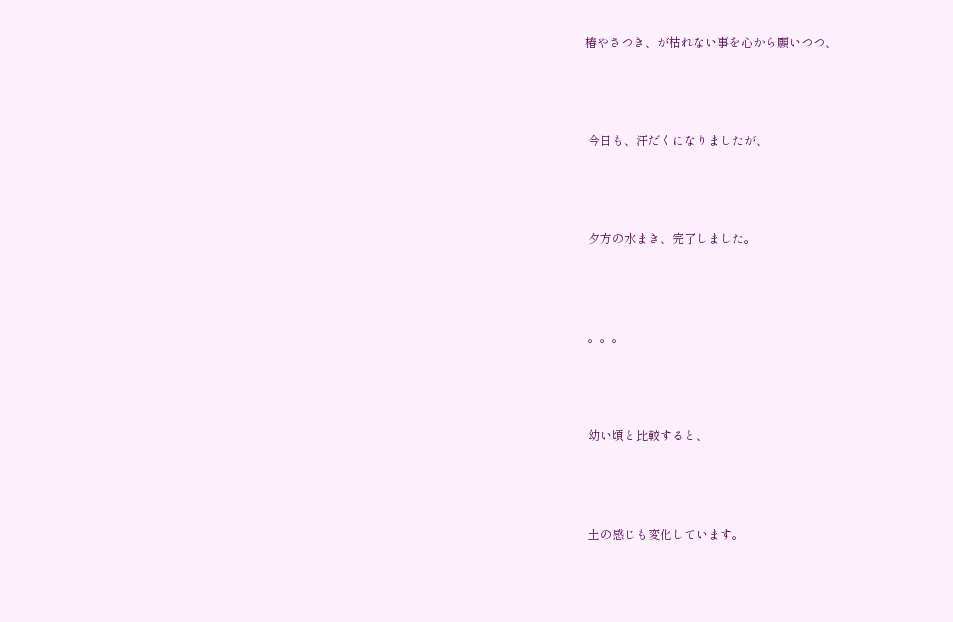椿やさつき、が枯れない事を心から願いつつ、



 今日も、汗だくになりましたが、



 夕方の水まき、完了しました。



 。。。



 幼い頃と比較すると、



 土の感じも変化しています。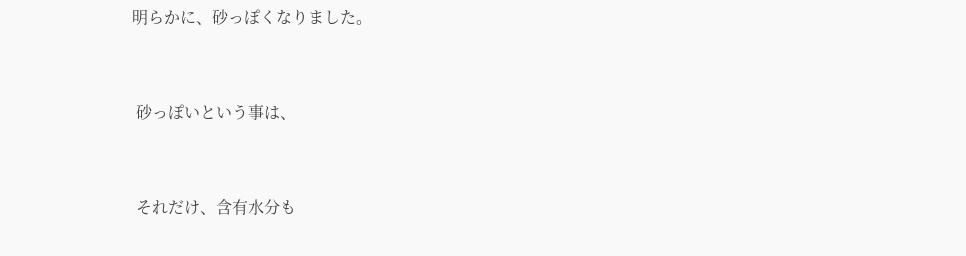明らかに、砂っぽくなりました。



 砂っぽいという事は、



 それだけ、含有水分も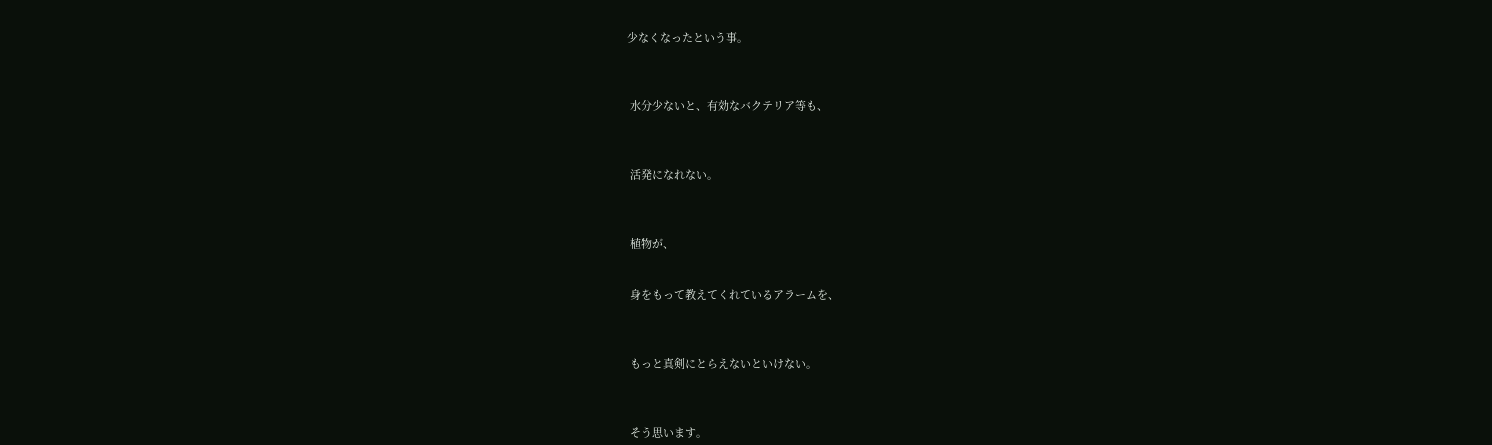少なくなったという事。



 水分少ないと、有効なバクテリア等も、



 活発になれない。



 植物が、


 身をもって教えてくれているアラームを、



 もっと真剣にとらえないといけない。



 そう思います。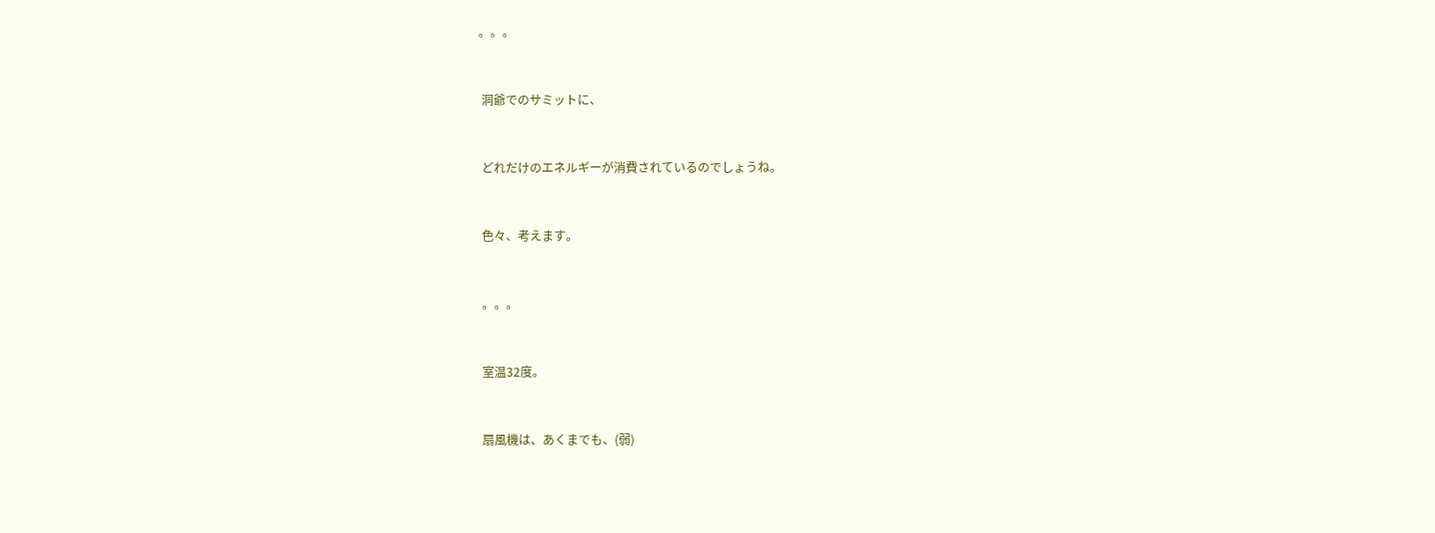。。。



 洞爺でのサミットに、



 どれだけのエネルギーが消費されているのでしょうね。



 色々、考えます。



 。。。



 室温32度。



 扇風機は、あくまでも、(弱)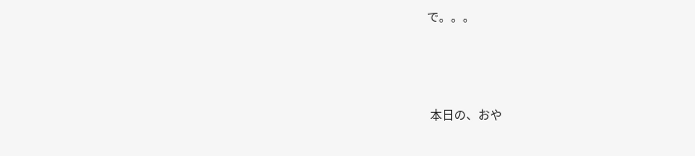で。。。



 本日の、おや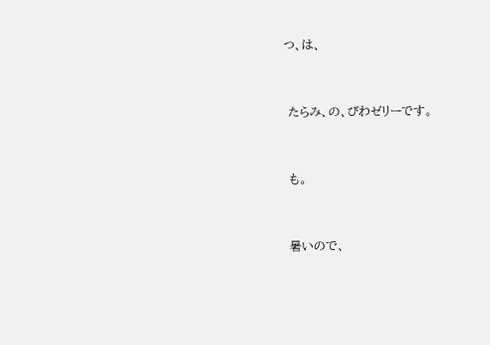つ、は、



 たらみ、の、びわゼリーです。



 も。



 暑いので、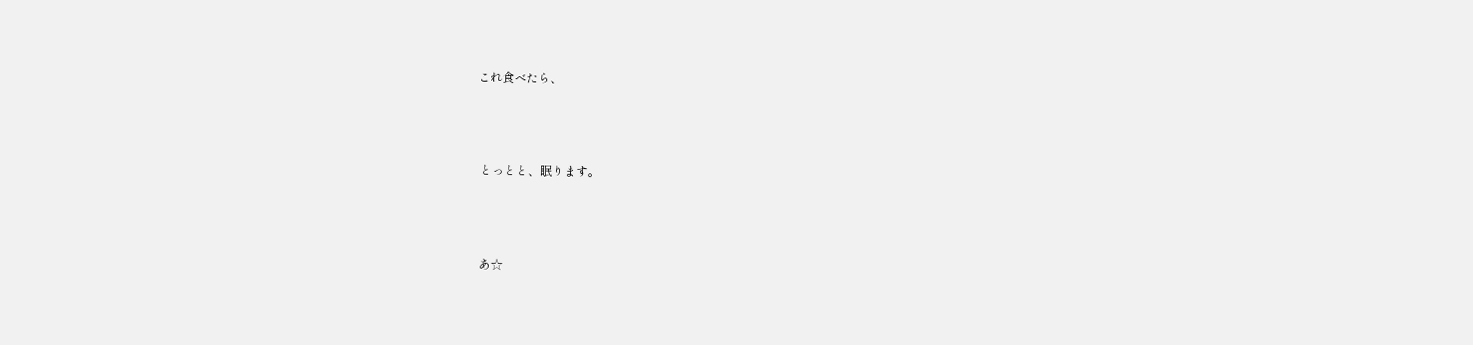これ食べたら、



 とっとと、眠ります。



 あ☆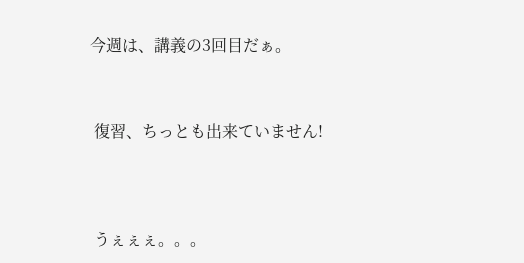今週は、講義の3回目だぁ。



 復習、ちっとも出来ていません!




 うぇぇぇ。。。